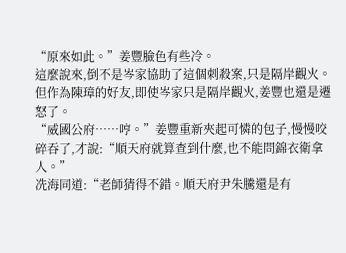“原來如此。”姜豐臉色有些冷。
這麼說來,倒不是岑家協助了這個刺殺案,只是隔岸觀火。但作為陳璋的好友,即使岑家只是隔岸觀火,姜豐也還是遷怒了。
“威國公府……哼。”姜豐重新夾起可憐的包子,慢慢咬碎吞了,才說:“順天府就算查到什麼,也不能問錦衣衛拿人。”
冼海同道:“老師猜得不錯。順天府尹朱騰還是有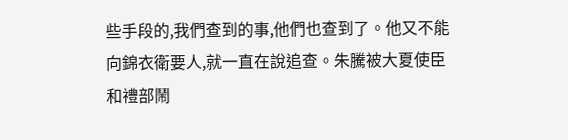些手段的,我們查到的事,他們也查到了。他又不能向錦衣衛要人,就一直在說追查。朱騰被大夏使臣和禮部鬧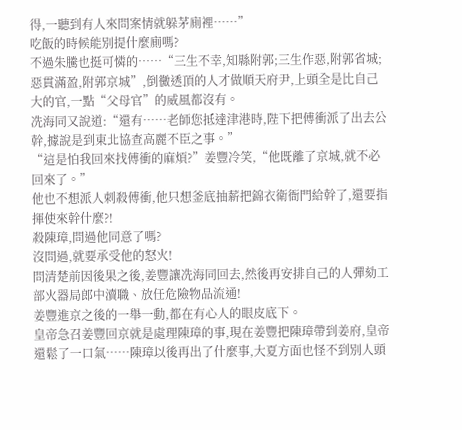得,一聽到有人來問案情就躲茅廁裡……”
吃飯的時候能別提什麼廁嗎?
不過朱騰也挺可憐的……“三生不幸,知縣附郭;三生作惡,附郭省城;惡貫滿盈,附郭京城”,倒黴透頂的人才做順天府尹,上頭全是比自己大的官,一點“父母官”的威風都沒有。
冼海同又說道:“還有……老師您抵達津港時,陛下把傅衝派了出去公幹,據說是到東北協查高麗不臣之事。”
“這是怕我回來找傅衝的麻煩?”姜豐冷笑,“他既離了京城,就不必回來了。”
他也不想派人刺殺傅衝,他只想釜底抽薪把錦衣衛衙門給幹了,還要指揮使來幹什麼?!
殺陳璋,問過他同意了嗎?
沒問過,就要承受他的怒火!
問清楚前因後果之後,姜豐讓冼海同回去,然後再安排自己的人彈劾工部火器局郎中瀆職、放任危險物品流通!
姜豐進京之後的一舉一動,都在有心人的眼皮底下。
皇帝急召姜豐回京就是處理陳璋的事,現在姜豐把陳璋帶到姜府,皇帝還鬆了一口氣……陳璋以後再出了什麼事,大夏方面也怪不到別人頭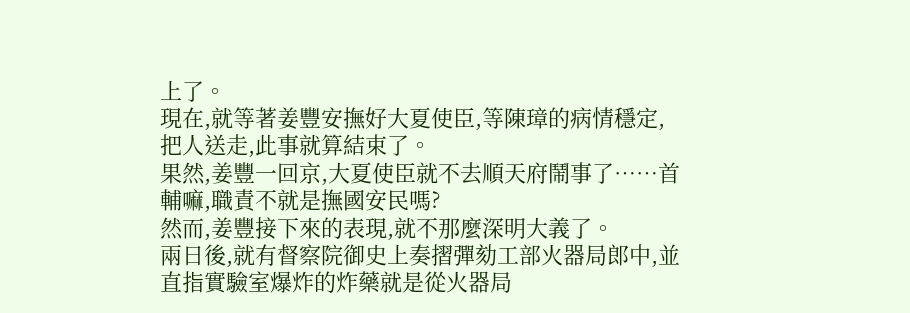上了。
現在,就等著姜豐安撫好大夏使臣,等陳璋的病情穩定,把人送走,此事就算結束了。
果然,姜豐一回京,大夏使臣就不去順天府鬧事了……首輔嘛,職責不就是撫國安民嗎?
然而,姜豐接下來的表現,就不那麼深明大義了。
兩日後,就有督察院御史上奏摺彈劾工部火器局郎中,並直指實驗室爆炸的炸藥就是從火器局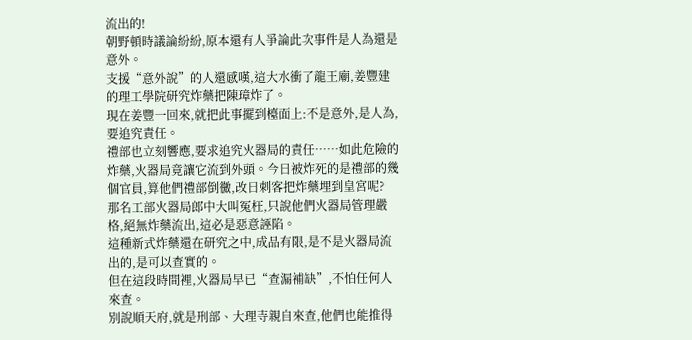流出的!
朝野頓時議論紛紛,原本還有人爭論此次事件是人為還是意外。
支援“意外說”的人還感嘆,這大水衝了龍王廟,姜豐建的理工學院研究炸藥把陳璋炸了。
現在姜豐一回來,就把此事擺到檯面上:不是意外,是人為,要追究責任。
禮部也立刻響應,要求追究火器局的責任……如此危險的炸藥,火器局竟讓它流到外頭。今日被炸死的是禮部的幾個官員,算他們禮部倒黴,改日刺客把炸藥埋到皇宮呢?
那名工部火器局郎中大叫冤枉,只說他們火器局管理嚴格,絕無炸藥流出,這必是惡意誣陷。
這種新式炸藥還在研究之中,成品有限,是不是火器局流出的,是可以查實的。
但在這段時間裡,火器局早已“查漏補缺”,不怕任何人來查。
別說順天府,就是刑部、大理寺親自來查,他們也能推得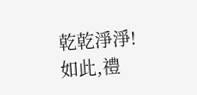乾乾淨淨!
如此,禮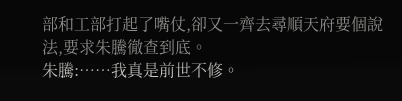部和工部打起了嘴仗,卻又一齊去尋順天府要個說法,要求朱騰徹查到底。
朱騰:……我真是前世不修。